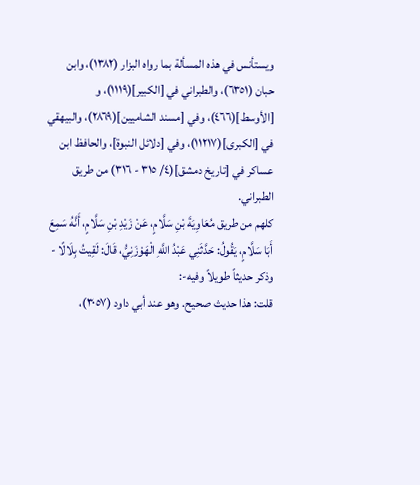ويستأنس في هذه المسألة بما رواه البزار (١٣٨٢)، وابن حبان (٦٣٥١)، والطبراني في [الكبير](١١١٩)، و [الأوسط](٤٦٦)، وفي [مسند الشاميين](٢٨٦٩)، والبيهقي في [الكبرى](١١٢١٧)، وفي [دلائل النبوة]، والحافظ ابن عساكر في [تاريخ دمشق](٤/ ٣١٥ - ٣١٦) من طريق الطبراني.
كلهم من طريق مُعَاوِيَةَ بْنِ سَلَّامٍ، عَنْ زَيْدِ بْنِ سَلَّامٍ، أَنَّهُ سَمِعَ أَبَا سَلَّامٍ، يَقُولُ: حَدَّثَنِي عَبْدُ اللَّهِ الْهَوْزَنِيُّ، قَالَ: لَقِيتُ بِلَالًا - وذكر حديثاً طويلاً وفيه-:
قلت: هذا حديث صحيح. وهو عند أبي داود (٣٠٥٧)،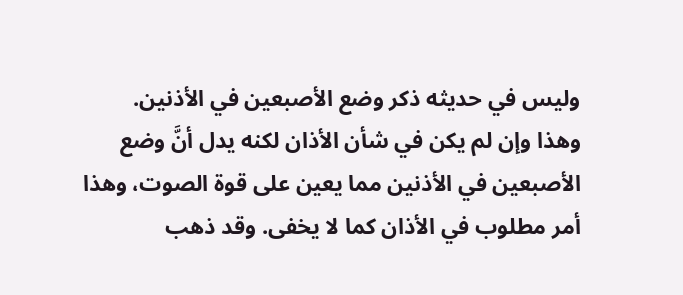وليس في حديثه ذكر وضع الأصبعين في الأذنين.
وهذا وإن لم يكن في شأن الأذان لكنه يدل أنَّ وضع الأصبعين في الأذنين مما يعين على قوة الصوت، وهذا أمر مطلوب في الأذان كما لا يخفى. وقد ذهب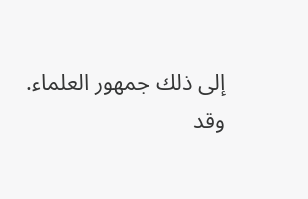إلى ذلك جمهور العلماء.
وقد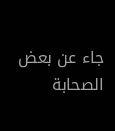جاء عن بعض الصحابة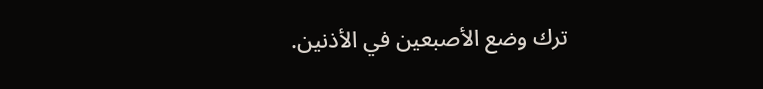ترك وضع الأصبعين في الأذنين.